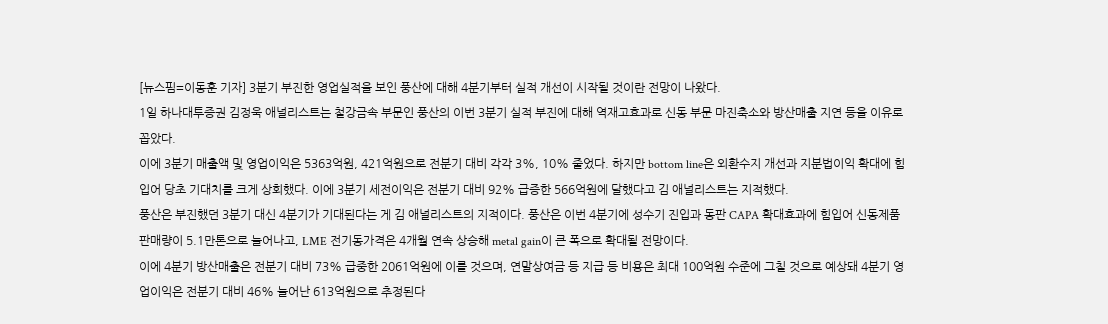[뉴스핌=이동훈 기자] 3분기 부진한 영업실적을 보인 풍산에 대해 4분기부터 실적 개선이 시작될 것이란 전망이 나왔다.
1일 하나대투증권 김정욱 애널리스트는 철강금속 부문인 풍산의 이번 3분기 실적 부진에 대해 역재고효과로 신동 부문 마진축소와 방산매출 지연 등을 이유로 꼽았다.
이에 3분기 매출액 및 영업이익은 5363억원, 421억원으로 전분기 대비 각각 3%, 10% 줄었다. 하지만 bottom line은 외환수지 개선과 지분법이익 확대에 힘입어 당초 기대치를 크게 상회했다. 이에 3분기 세전이익은 전분기 대비 92% 급증한 566억원에 달했다고 김 애널리스트는 지적했다.
풍산은 부진했던 3분기 대신 4분기가 기대된다는 게 김 애널리스트의 지적이다. 풍산은 이번 4분기에 성수기 진입과 동판 CAPA 확대효과에 힘입어 신동제품 판매량이 5.1만톤으로 늘어나고, LME 전기동가격은 4개월 연속 상승해 metal gain이 큰 폭으로 확대될 전망이다.
이에 4분기 방산매출은 전분기 대비 73% 급중한 2061억원에 이를 것으며, 연말상여금 등 지급 등 비용은 최대 100억원 수준에 그칠 것으로 예상돼 4분기 영업이익은 전분기 대비 46% 늘어난 613억원으로 추정된다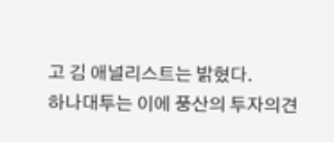고 김 애널리스트는 밝혔다.
하나대투는 이에 풍산의 투자의견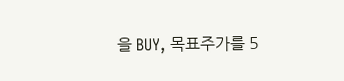을 BUY, 목표주가를 5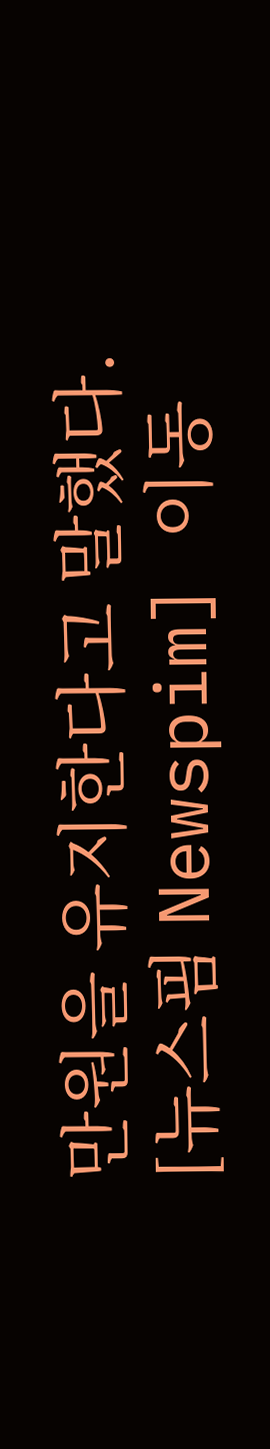만원을 유지한다고 말했다.
[뉴스핌 Newspim] 이동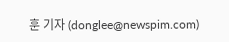훈 기자 (donglee@newspim.com)